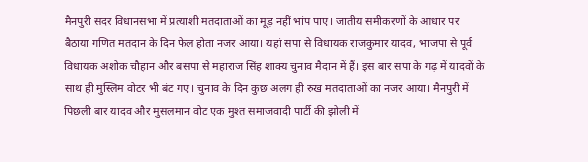मैनपुरी सदर विधानसभा में प्रत्याशी मतदाताओं का मूड़ नहीं भांप पाए। जातीय समीकरणों के आधार पर बैठाया गणित मतदान के दिन फेल होता नजर आया। यहां सपा से विधायक राजकुमार यादव, भाजपा से पूर्व विधायक अशोक चौहान और बसपा से महाराज सिंह शाक्य चुनाव मैदान में हैं। इस बार सपा के गढ़ में यादवों के साथ ही मुस्लिम वोटर भी बंट गए। चुनाव के दिन कुछ अलग ही रुख मतदाताओं का नजर आया। मैनपुरी में पिछली बार यादव और मुसलमान वोट एक मुश्त समाजवादी पार्टी की झोली में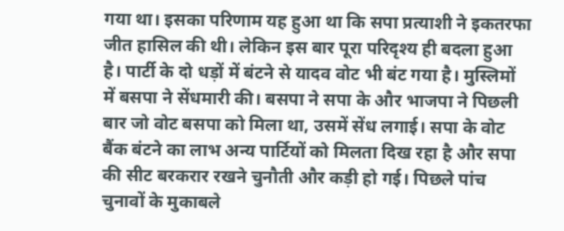गया था। इसका परिणाम यह हुआ था कि सपा प्रत्याशी ने इकतरफा जीत हासिल की थी। लेकिन इस बार पूरा परिदृश्य ही बदला हुआ है। पार्टी के दो धड़ों में बंटने से यादव वोट भी बंट गया है। मुस्लिमों में बसपा ने सेंधमारी की। बसपा ने सपा के और भाजपा ने पिछली बार जो वोट बसपा को मिला था, उसमें सेंध लगाई। सपा के वोट बैंक बंटने का लाभ अन्य पार्टियों को मिलता दिख रहा है और सपा की सीट बरकरार रखने चुनौती और कड़ी हो गई। पिछले पांच चुनावों के मुकाबले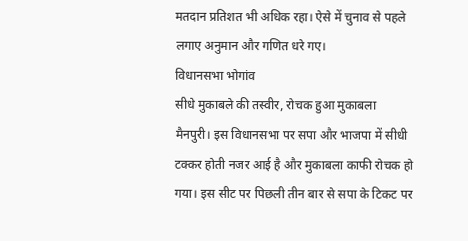मतदान प्रतिशत भी अधिक रहा। ऐसे में चुनाव से पहले लगाए अनुमान और गणित धरे गए।
विधानसभा भोगांव
सीधे मुकाबले की तस्वीर, रोचक हुआ मुकाबला
मैनपुरी। इस विधानसभा पर सपा और भाजपा में सीधी टक्कर होती नजर आई है और मुकाबला काफी रोचक हो गया। इस सीट पर पिछली तीन बार से सपा के टिकट पर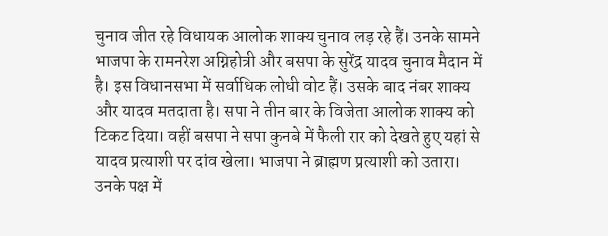चुनाव जीत रहे विधायक आलोक शाक्य चुनाव लड़ रहे हैं। उनके सामने भाजपा के रामनरेश अग्निहोत्री और बसपा के सुरेंद्र यादव चुनाव मैदान में है। इस विधानसभा में सर्वाधिक लोधी वोट हैं। उसके बाद नंबर शाक्य और यादव मतदाता है। सपा ने तीन बार के विजेता आलोक शाक्य को टिकट दिया। वहीं बसपा ने सपा कुनबे में फैली रार को देखते हुए यहां से यादव प्रत्याशी पर दांव खेला। भाजपा ने ब्राह्मण प्रत्याशी को उतारा। उनके पक्ष में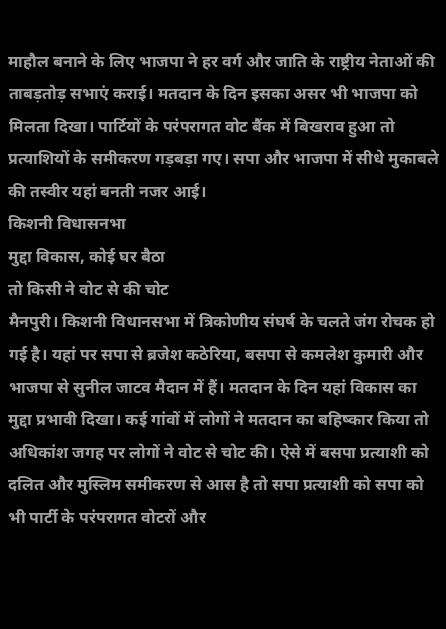माहौल बनाने के लिए भाजपा ने हर वर्ग और जाति के राष्ट्रीय नेताओं की ताबड़तोड़ सभाएं कराई। मतदान के दिन इसका असर भी भाजपा को मिलता दिखा। पार्टियों के परंपरागत वोट बैंक में बिखराव हुआ तो प्रत्याशियों के समीकरण गड़बड़ा गए। सपा और भाजपा में सीधे मुकाबले की तस्वीर यहां बनती नजर आई।
किशनी विधासनभा
मुद्दा विकास, कोई घर बैठा
तो किसी ने वोट से की चोट
मैनपुरी। किशनी विधानसभा में त्रिकोणीय संघर्ष के चलते जंग रोचक हो गई है। यहां पर सपा से ब्रजेश कठेरिया, बसपा से कमलेश कुमारी और भाजपा से सुनील जाटव मैदान में हैं। मतदान के दिन यहां विकास का मुद्दा प्रभावी दिखा। कई गांवों में लोगों ने मतदान का बहिष्कार किया तो अधिकांश जगह पर लोगों ने वोट से चोट की। ऐसे में बसपा प्रत्याशी को दलित और मुस्लिम समीकरण से आस है तो सपा प्रत्याशी को सपा को भी पार्टी के परंपरागत वोटरों और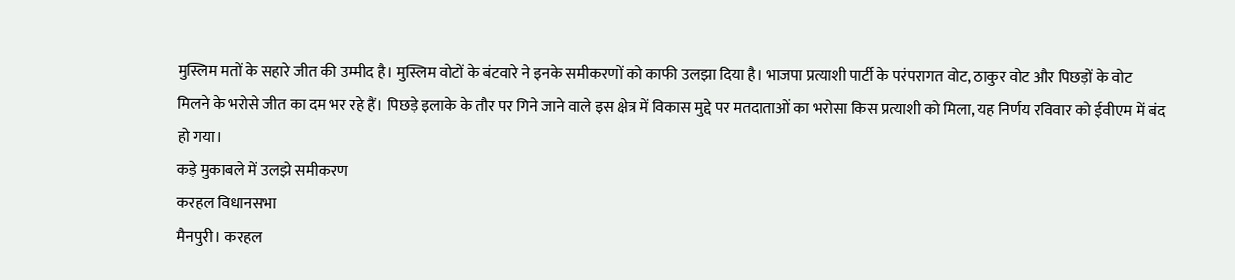मुस्लिम मतों के सहारे जीत की उम्मीद है। मुस्लिम वोटों के बंटवारे ने इनके समीकरणों को काफी उलझा दिया है। भाजपा प्रत्याशी पार्टी के परंपरागत वोट, ठाकुर वोट और पिछड़ों के वोट मिलने के भरोसे जीत का दम भर रहे हैं। पिछड़े इलाके के तौर पर गिने जाने वाले इस क्षेत्र में विकास मुद्दे पर मतदाताओं का भरोसा किस प्रत्याशी को मिला, यह निर्णय रविवार को ईवीएम में बंद हो गया।
कड़े मुकाबले में उलझे समीकरण
करहल विधानसभा
मैनपुरी। करहल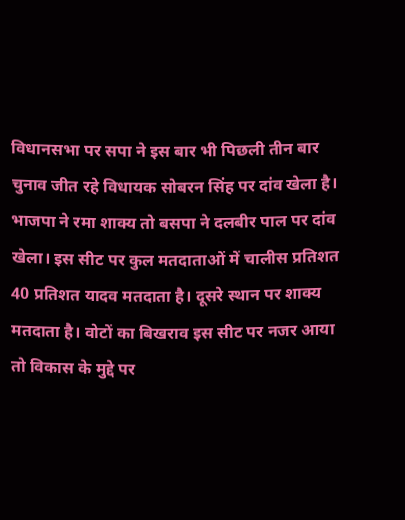विधानसभा पर सपा ने इस बार भी पिछली तीन बार चुनाव जीत रहे विधायक सोबरन सिंह पर दांव खेला है। भाजपा ने रमा शाक्य तो बसपा ने दलबीर पाल पर दांव खेला। इस सीट पर कुल मतदाताओं में चालीस प्रतिशत 40 प्रतिशत यादव मतदाता है। दूसरे स्थान पर शाक्य मतदाता है। वोटों का बिखराव इस सीट पर नजर आया तो विकास के मुद्दे पर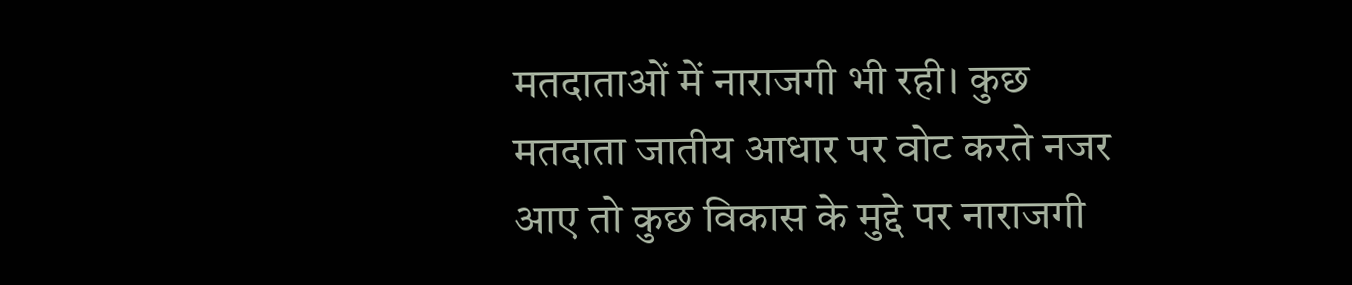मतदाताओं में नाराजगी भी रही। कुछ मतदाता जातीय आधार पर वोट करते नजर आए तो कुछ विकास के मुद्दे पर नाराजगी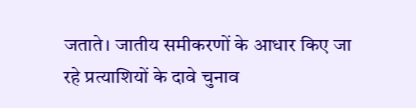जताते। जातीय समीकरणों के आधार किए जा रहे प्रत्याशियों के दावे चुनाव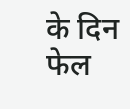के दिन फेल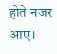होते नजर आए।